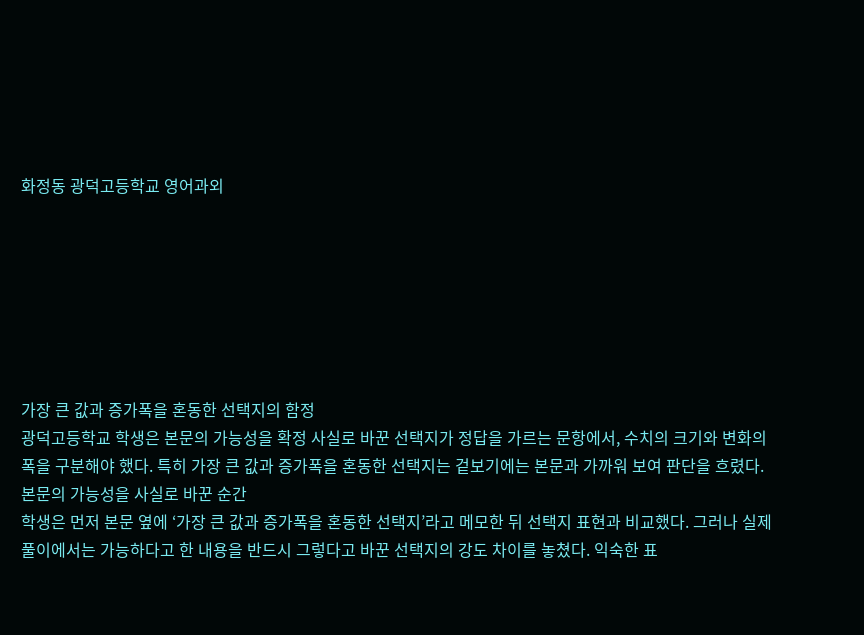화정동 광덕고등학교 영어과외







가장 큰 값과 증가폭을 혼동한 선택지의 함정
광덕고등학교 학생은 본문의 가능성을 확정 사실로 바꾼 선택지가 정답을 가르는 문항에서, 수치의 크기와 변화의 폭을 구분해야 했다. 특히 가장 큰 값과 증가폭을 혼동한 선택지는 겉보기에는 본문과 가까워 보여 판단을 흐렸다.
본문의 가능성을 사실로 바꾼 순간
학생은 먼저 본문 옆에 ‘가장 큰 값과 증가폭을 혼동한 선택지’라고 메모한 뒤 선택지 표현과 비교했다. 그러나 실제 풀이에서는 가능하다고 한 내용을 반드시 그렇다고 바꾼 선택지의 강도 차이를 놓쳤다. 익숙한 표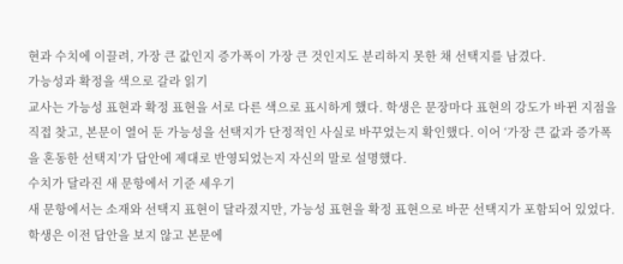현과 수치에 이끌려, 가장 큰 값인지 증가폭이 가장 큰 것인지도 분리하지 못한 채 선택지를 남겼다.
가능성과 확정을 색으로 갈라 읽기
교사는 가능성 표현과 확정 표현을 서로 다른 색으로 표시하게 했다. 학생은 문장마다 표현의 강도가 바뀐 지점을 직접 찾고, 본문이 열어 둔 가능성을 선택지가 단정적인 사실로 바꾸었는지 확인했다. 이어 ‘가장 큰 값과 증가폭을 혼동한 선택지’가 답안에 제대로 반영되었는지 자신의 말로 설명했다.
수치가 달라진 새 문항에서 기준 세우기
새 문항에서는 소재와 선택지 표현이 달라졌지만, 가능성 표현을 확정 표현으로 바꾼 선택지가 포함되어 있었다. 학생은 이전 답안을 보지 않고 본문에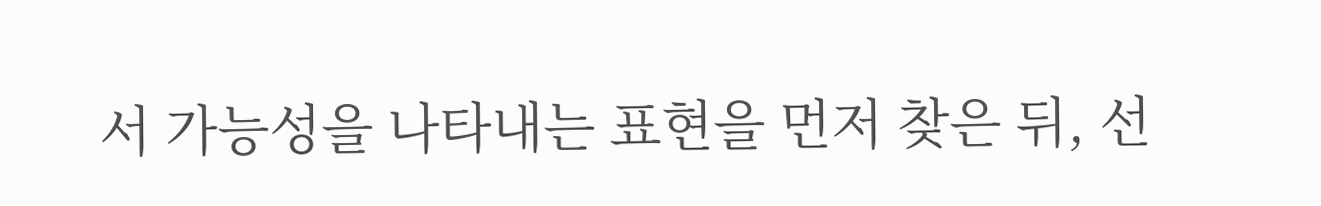서 가능성을 나타내는 표현을 먼저 찾은 뒤, 선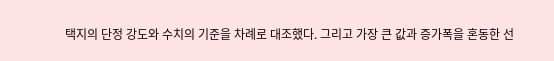택지의 단정 강도와 수치의 기준을 차례로 대조했다. 그리고 가장 큰 값과 증가폭을 혼동한 선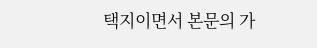택지이면서 본문의 가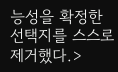능성을 확정한 선택지를 스스로 제거했다.>